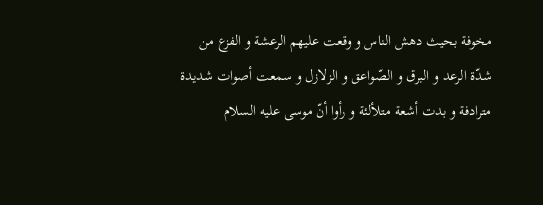مخوفة بحيث دهش الناس و وقعت عليهم الرعشة و الفزع من شدّة الرعد و البرق و الصّواعق و الزلازل و سمعت أصوات شديدة مترادفة و بدت أشعة متلألئة و رأوا أنّ موسى عليه السلام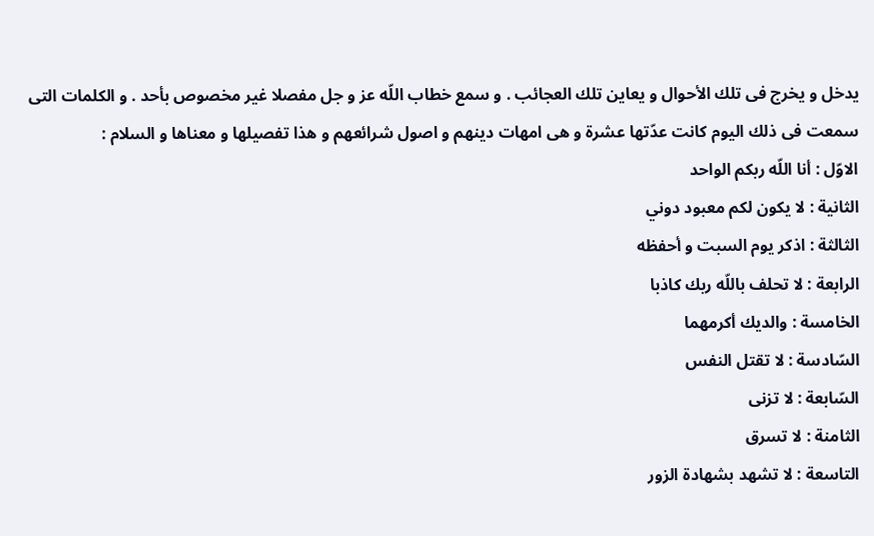يدخل و يخرج فى تلك الأحوال و يعاين تلك العجائب . و سمع خطاب اللّه عز و جل مفصلا غير مخصوص بأحد . و الكلمات التى سمعت فى ذلك اليوم كانت عدّتها عشرة و هى امهات دينهم و اصول شرائعهم و هذا تفصيلها و معناها و السلام :
الاوّل : أنا اللّه ربكم الواحد
الثانية : لا يكون لكم معبود دوني
الثالثة : اذكر يوم السبت و أحفظه
الرابعة : لا تحلف باللّه ربك كاذبا
الخامسة : والديك أكرمهما
السّادسة : لا تقتل النفس
السّابعة : لا تزنى
الثامنة : لا تسرق
التاسعة : لا تشهد بشهادة الزور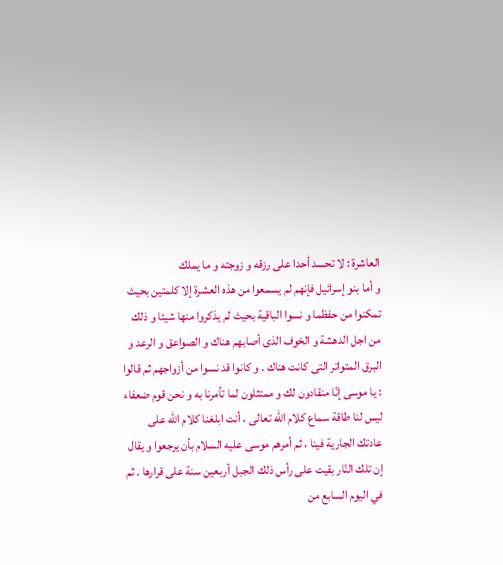العاشرة : لا تحسد أحدا على رزقه و زوجته و ما يملك
و أما بنو إسرائيل فإنهم لم يسمعوا من هذه العشرة إلا كلمتين بحيث تمكنوا من حفظما و نسوا الباقية بحيث لم يذكروا منها شيئا و ذلك من اجل الدهشة و الخوف الذى أصابهم هناك و الصواعق و الرعد و البرق المتواتر التى كانت هناك . و كانوا قد نسوا من أزواجهم ثم قالوا : يا موسى إنّا منقادون لك و ممتثلون لما تأمرنا به و نحن قوم ضعفاء ليس لنا طاقة سماع كلام اللّه تعالى ، أنت ابلغنا كلام اللّه على عادتك الجارية فينا ، ثم أمرهم موسى عليه السلام بأن يرجعوا و يقال إن تلك النّار بقيت على رأس ذلك الجبل أربعين سنة على قرارها . ثم في اليوم السابع من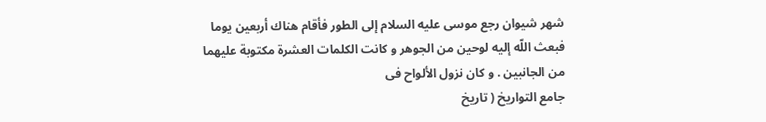شهر شيوان رجع موسى عليه السلام إلى الطور فأقام هناك أربعين يوما فبعث اللّه إليه لوحين من الجوهر و كانت الكلمات العشرة مكتوبة عليهما من الجانبين . و كان نزول الألواح فى
جامع التواريخ ( تاريخ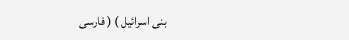بنى اسرائيل ) ( فارسى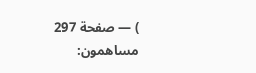) — صفحة 297
مساهمون: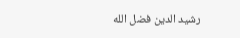رشيد الدين فضل الله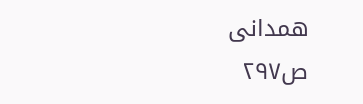همدانى
ص٢٩٧